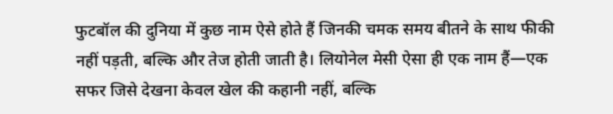फुटबॉल की दुनिया में कुछ नाम ऐसे होते हैं जिनकी चमक समय बीतने के साथ फीकी नहीं पड़ती, बल्कि और तेज होती जाती है। लियोनेल मेसी ऐसा ही एक नाम हैं—एक सफर जिसे देखना केवल खेल की कहानी नहीं, बल्कि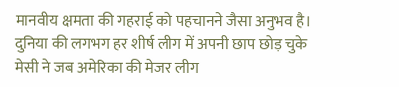मानवीय क्षमता की गहराई को पहचानने जैसा अनुभव है। दुनिया की लगभग हर शीर्ष लीग में अपनी छाप छोड़ चुके मेसी ने जब अमेरिका की मेजर लीग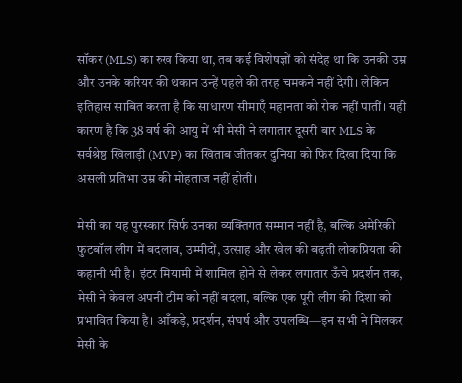सॉकर (MLS) का रुख किया था, तब कई विशेषज्ञों को संदेह था कि उनकी उम्र और उनके करियर की थकान उन्हें पहले की तरह चमकने नहीं देगी। लेकिन इतिहास साबित करता है कि साधारण सीमाएँ महानता को रोक नहीं पातीं। यही कारण है कि 38 वर्ष की आयु में भी मेसी ने लगातार दूसरी बार MLS के सर्वश्रेष्ठ खिलाड़ी (MVP) का खिताब जीतकर दुनिया को फिर दिखा दिया कि असली प्रतिभा उम्र की मोहताज नहीं होती।

मेसी का यह पुरस्कार सिर्फ उनका व्यक्तिगत सम्मान नहीं है, बल्कि अमेरिकी फुटबॉल लीग में बदलाव, उम्मीदों, उत्साह और खेल की बढ़ती लोकप्रियता की कहानी भी है। इंटर मियामी में शामिल होने से लेकर लगातार ऊँचे प्रदर्शन तक, मेसी ने केवल अपनी टीम को नहीं बदला, बल्कि एक पूरी लीग की दिशा को प्रभावित किया है। आँकड़े, प्रदर्शन, संघर्ष और उपलब्धि—इन सभी ने मिलकर मेसी के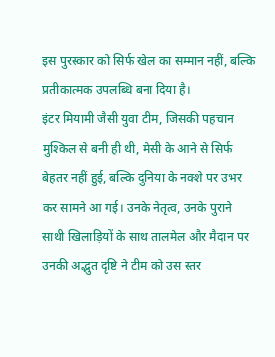इस पुरस्कार को सिर्फ खेल का सम्मान नहीं, बल्कि प्रतीकात्मक उपलब्धि बना दिया है।
इंटर मियामी जैसी युवा टीम, जिसकी पहचान मुश्किल से बनी ही थी, मेसी के आने से सिर्फ बेहतर नहीं हुई, बल्कि दुनिया के नक्शे पर उभर कर सामने आ गई। उनके नेतृत्व, उनके पुराने साथी खिलाड़ियों के साथ तालमेल और मैदान पर उनकी अद्भुत दृष्टि ने टीम को उस स्तर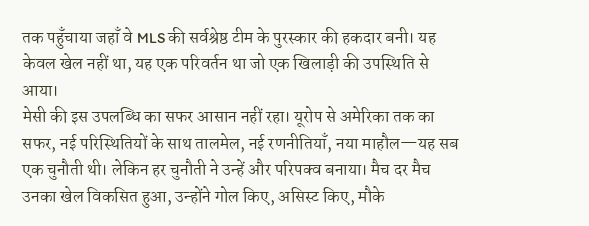तक पहुँचाया जहाँ वे MLS की सर्वश्रेष्ठ टीम के पुरस्कार की हकदार बनी। यह केवल खेल नहीं था, यह एक परिवर्तन था जो एक खिलाड़ी की उपस्थिति से आया।
मेसी की इस उपलब्धि का सफर आसान नहीं रहा। यूरोप से अमेरिका तक का सफर, नई परिस्थितियों के साथ तालमेल, नई रणनीतियाँ, नया माहौल—यह सब एक चुनौती थी। लेकिन हर चुनौती ने उन्हें और परिपक्व बनाया। मैच दर मैच उनका खेल विकसित हुआ, उन्होंने गोल किए, असिस्ट किए, मौके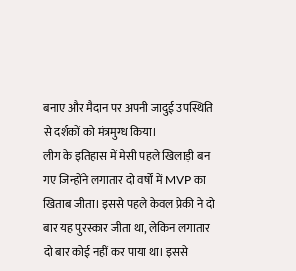बनाए और मैदान पर अपनी जादुई उपस्थिति से दर्शकों को मंत्रमुग्ध किया।
लीग के इतिहास में मेसी पहले खिलाड़ी बन गए जिन्होंने लगातार दो वर्षों में MVP का खिताब जीता। इससे पहले केवल प्रेकी ने दो बार यह पुरस्कार जीता था, लेकिन लगातार दो बार कोई नहीं कर पाया था। इससे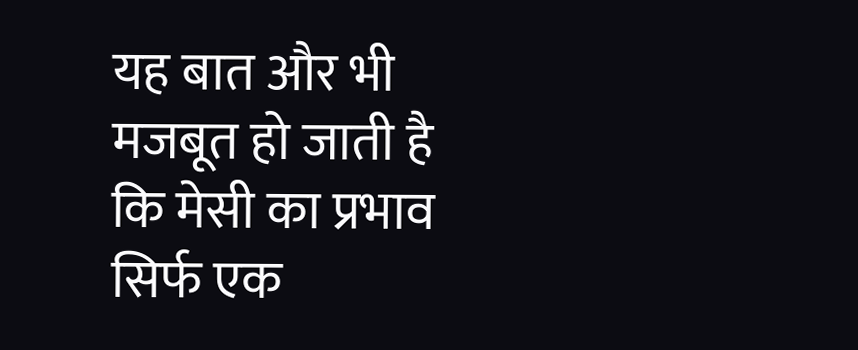यह बात और भी मजबूत हो जाती है कि मेसी का प्रभाव सिर्फ एक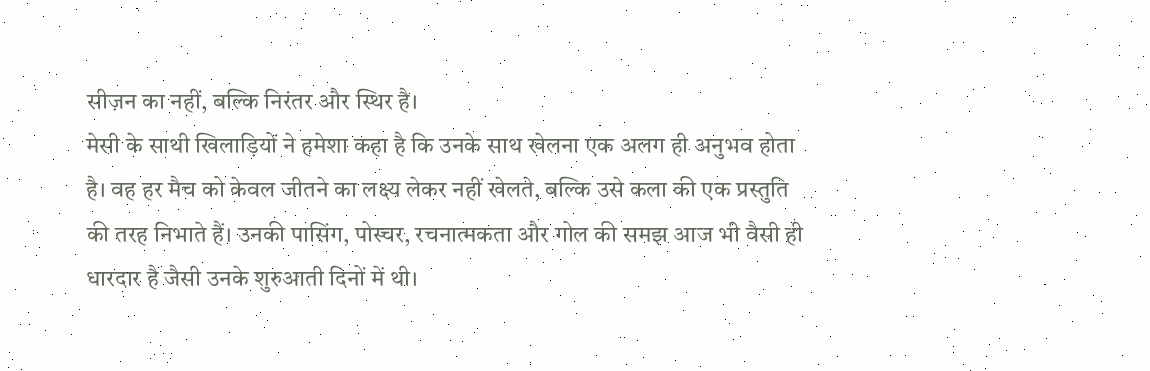सीज़न का नहीं, बल्कि निरंतर और स्थिर है।
मेसी के साथी खिलाड़ियों ने हमेशा कहा है कि उनके साथ खेलना एक अलग ही अनुभव होता है। वह हर मैच को केवल जीतने का लक्ष्य लेकर नहीं खेलते, बल्कि उसे कला की एक प्रस्तुति की तरह निभाते हैं। उनकी पासिंग, पोस्चर, रचनात्मकता और गोल की समझ आज भी वैसी ही धारदार है जैसी उनके शुरुआती दिनों में थी।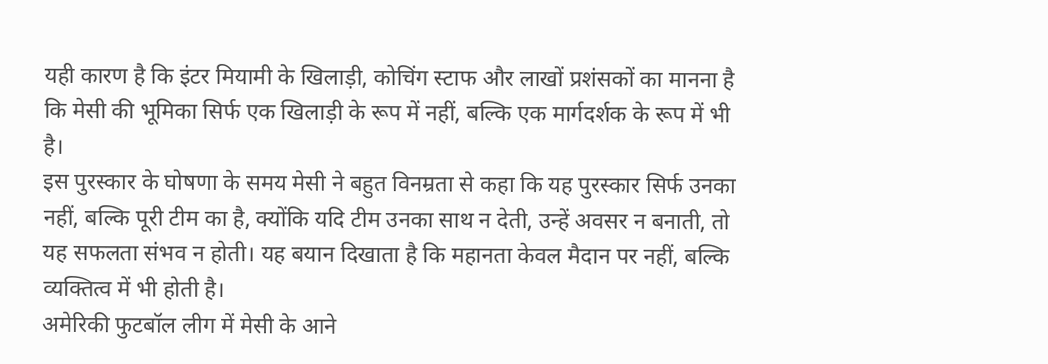यही कारण है कि इंटर मियामी के खिलाड़ी, कोचिंग स्टाफ और लाखों प्रशंसकों का मानना है कि मेसी की भूमिका सिर्फ एक खिलाड़ी के रूप में नहीं, बल्कि एक मार्गदर्शक के रूप में भी है।
इस पुरस्कार के घोषणा के समय मेसी ने बहुत विनम्रता से कहा कि यह पुरस्कार सिर्फ उनका नहीं, बल्कि पूरी टीम का है, क्योंकि यदि टीम उनका साथ न देती, उन्हें अवसर न बनाती, तो यह सफलता संभव न होती। यह बयान दिखाता है कि महानता केवल मैदान पर नहीं, बल्कि व्यक्तित्व में भी होती है।
अमेरिकी फुटबॉल लीग में मेसी के आने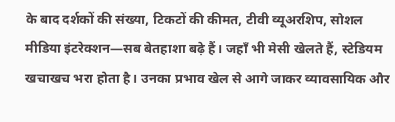के बाद दर्शकों की संख्या, टिकटों की कीमत, टीवी व्यूअरशिप, सोशल मीडिया इंटरेक्शन—सब बेतहाशा बढ़े हैं। जहाँ भी मेसी खेलते हैं, स्टेडियम खचाखच भरा होता है। उनका प्रभाव खेल से आगे जाकर व्यावसायिक और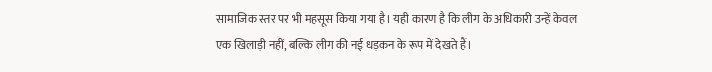सामाजिक स्तर पर भी महसूस किया गया है। यही कारण है कि लीग के अधिकारी उन्हें केवल एक खिलाड़ी नहीं, बल्कि लीग की नई धड़कन के रूप में देखते हैं।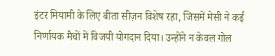इंटर मियामी के लिए बीता सीज़न विशेष रहा, जिसमें मेसी ने कई निर्णायक मैचों में विजयी योगदान दिया। उन्होंने न केवल गोल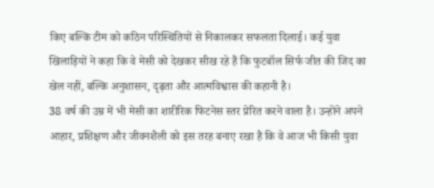किए बल्कि टीम को कठिन परिस्थितियों से निकालकर सफलता दिलाई। कई युवा खिलाड़ियों ने कहा कि वे मेसी को देखकर सीख रहे हैं कि फुटबॉल सिर्फ जीत की जिद का खेल नहीं, बल्कि अनुशासन, दृढ़ता और आत्मविश्वास की कहानी है।
38 वर्ष की उम्र में भी मेसी का शारीरिक फिटनेस स्तर प्रेरित करने वाला है। उन्होंने अपने आहार, प्रशिक्षण और जीवनशैली को इस तरह बनाए रखा है कि वे आज भी किसी युवा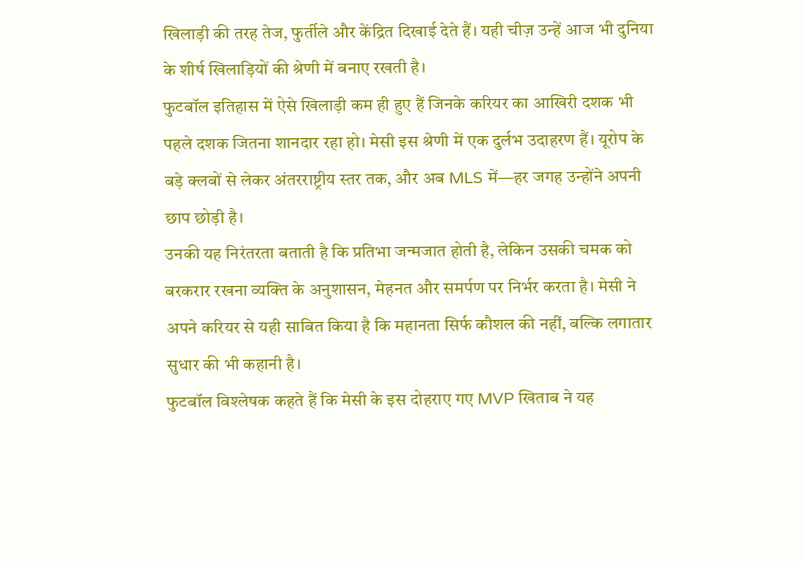खिलाड़ी की तरह तेज, फुर्तीले और केंद्रित दिखाई देते हैं। यही चीज़ उन्हें आज भी दुनिया के शीर्ष खिलाड़ियों की श्रेणी में बनाए रखती है।
फुटबॉल इतिहास में ऐसे खिलाड़ी कम ही हुए हैं जिनके करियर का आखिरी दशक भी पहले दशक जितना शानदार रहा हो। मेसी इस श्रेणी में एक दुर्लभ उदाहरण हैं। यूरोप के बड़े क्लबों से लेकर अंतरराष्ट्रीय स्तर तक, और अब MLS में—हर जगह उन्होंने अपनी छाप छोड़ी है।
उनकी यह निरंतरता बताती है कि प्रतिभा जन्मजात होती है, लेकिन उसकी चमक को बरकरार रखना व्यक्ति के अनुशासन, मेहनत और समर्पण पर निर्भर करता है। मेसी ने अपने करियर से यही साबित किया है कि महानता सिर्फ कौशल की नहीं, बल्कि लगातार सुधार की भी कहानी है।
फुटबॉल विश्लेषक कहते हैं कि मेसी के इस दोहराए गए MVP खिताब ने यह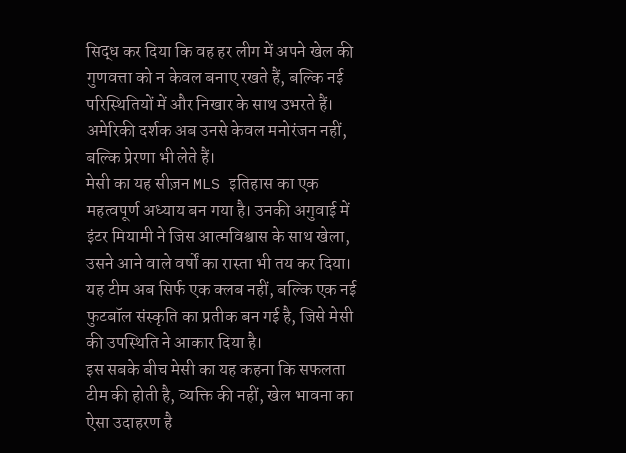सिद्ध कर दिया कि वह हर लीग में अपने खेल की गुणवत्ता को न केवल बनाए रखते हैं, बल्कि नई परिस्थितियों में और निखार के साथ उभरते हैं। अमेरिकी दर्शक अब उनसे केवल मनोरंजन नहीं, बल्कि प्रेरणा भी लेते हैं।
मेसी का यह सीज़न MLS इतिहास का एक महत्वपूर्ण अध्याय बन गया है। उनकी अगुवाई में इंटर मियामी ने जिस आत्मविश्वास के साथ खेला, उसने आने वाले वर्षों का रास्ता भी तय कर दिया। यह टीम अब सिर्फ एक क्लब नहीं, बल्कि एक नई फुटबॉल संस्कृति का प्रतीक बन गई है, जिसे मेसी की उपस्थिति ने आकार दिया है।
इस सबके बीच मेसी का यह कहना कि सफलता टीम की होती है, व्यक्ति की नहीं, खेल भावना का ऐसा उदाहरण है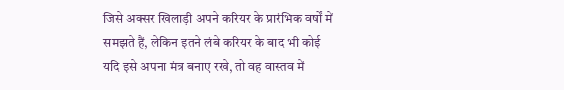जिसे अक्सर खिलाड़ी अपने करियर के प्रारंभिक वर्षों में समझते हैं, लेकिन इतने लंबे करियर के बाद भी कोई यदि इसे अपना मंत्र बनाए रखे, तो वह वास्तव में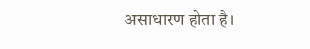असाधारण होता है।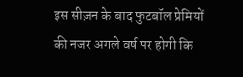इस सीज़न के बाद फुटबॉल प्रेमियों की नजर अगले वर्ष पर होगी कि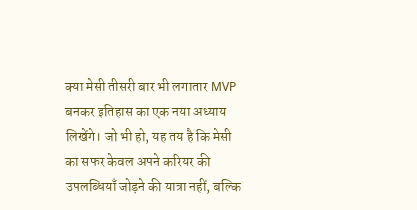क्या मेसी तीसरी बार भी लगातार MVP बनकर इतिहास का एक नया अध्याय लिखेंगे। जो भी हो, यह तय है कि मेसी का सफर केवल अपने करियर की उपलब्धियाँ जोड़ने की यात्रा नहीं, बल्कि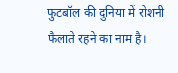फुटबॉल की दुनिया में रोशनी फैलाते रहने का नाम है।